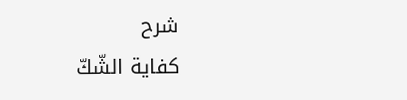شرح
كفاية الشّكّ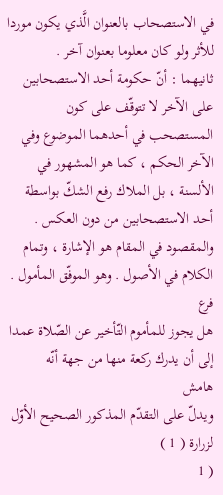في الاستصحاب بالعنوان الَّذي يكون موردا للأثر ولو كان معلوما بعنوان آخر .
ثانيهما : أنّ حكومة أحد الاستصحابين على الآخر لا تتوقّف على كون المستصحب في أحدهما الموضوع وفي الآخر الحكم ، كما هو المشهور في الألسنة ، بل الملاك رفع الشكّ بواسطة أحد الاستصحابين من دون العكس .
والمقصود في المقام هو الإشارة ، وتمام الكلام في الأصول . وهو الموفّق المأمول .
فرع
هل يجوز للمأموم التّأخير عن الصّلاة عمدا إلى أن يدرك ركعة منها من جهة أنّه
هامش
ويدلّ على التقدّم المذكور الصحيح الأوّل لزرارة ( 1 )
( 1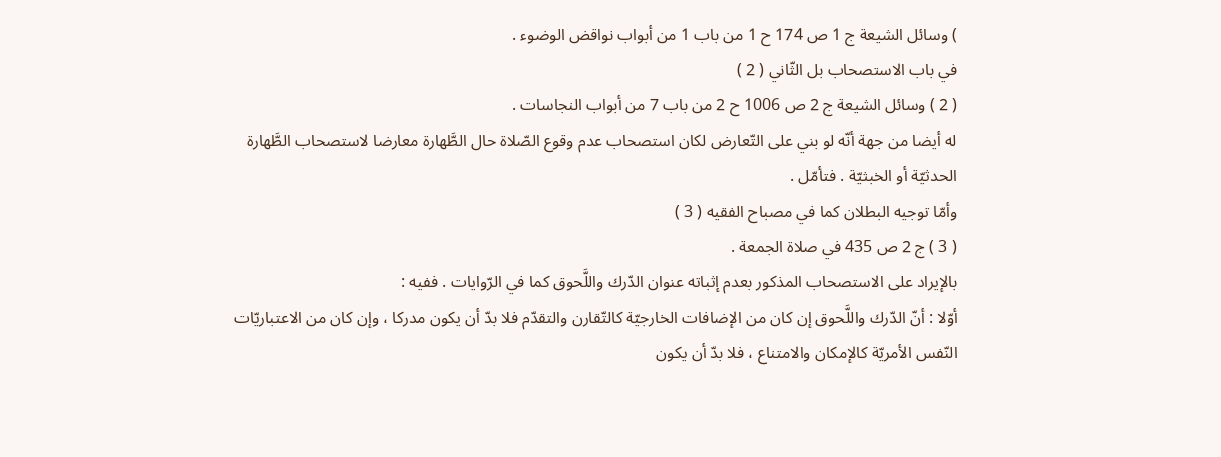) وسائل الشيعة ج 1 ص 174 ح 1 من باب 1 من أبواب نواقض الوضوء .
في باب الاستصحاب بل الثّاني ( 2 )
( 2 ) وسائل الشيعة ج 2 ص 1006 ح 2 من باب 7 من أبواب النجاسات .
له أيضا من جهة أنّه لو بني على التّعارض لكان استصحاب عدم وقوع الصّلاة حال الطَّهارة معارضا لاستصحاب الطَّهارة الحدثيّة أو الخبثيّة . فتأمّل .
وأمّا توجيه البطلان كما في مصباح الفقيه ( 3 )
( 3 ) ج 2 ص 435 في صلاة الجمعة .
بالإيراد على الاستصحاب المذكور بعدم إثباته عنوان الدّرك واللَّحوق كما في الرّوايات . ففيه :
أوّلا : أنّ الدّرك واللَّحوق إن كان من الإضافات الخارجيّة كالتّقارن والتقدّم فلا بدّ أن يكون مدركا ، وإن كان من الاعتباريّات النّفس الأمريّة كالإمكان والامتناع ، فلا بدّ أن يكون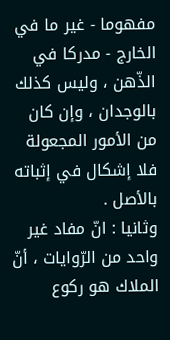مفهوما - غير ما في الخارج - مدركا في الذّهن ، وليس كذلك بالوجدان ، وإن كان من الأمور المجعولة فلا إشكال في إثباته بالأصل .
وثانيا : انّ مفاد غير واحد من الرّوايات ، أنّ الملاك هو ركوع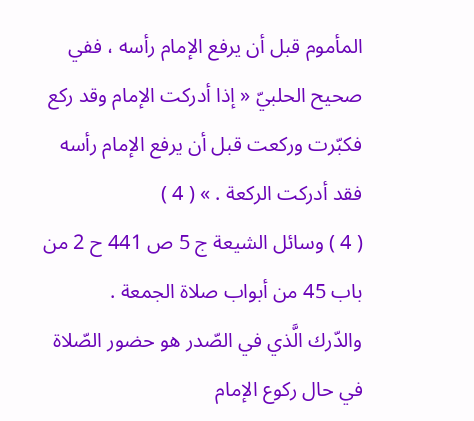المأموم قبل أن يرفع الإمام رأسه ، ففي صحيح الحلبيّ « إذا أدركت الإمام وقد ركع فكبّرت وركعت قبل أن يرفع الإمام رأسه فقد أدركت الركعة . » ( 4 )
( 4 ) وسائل الشيعة ج 5 ص 441 ح 2 من باب 45 من أبواب صلاة الجمعة .
والدّرك الَّذي في الصّدر هو حضور الصّلاة في حال ركوع الإمام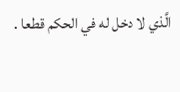الَّذي لا دخل له في الحكم قطعا .